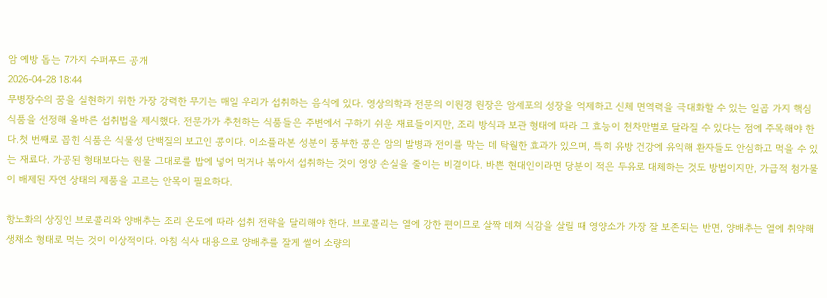암 예방 돕는 7가지 수퍼푸드 공개
2026-04-28 18:44
무병장수의 꿈을 실현하기 위한 가장 강력한 무기는 매일 우리가 섭취하는 음식에 있다. 영상의학과 전문의 이원경 원장은 암세포의 성장을 억제하고 신체 면역력을 극대화할 수 있는 일곱 가지 핵심 식품을 선정해 올바른 섭취법을 제시했다. 전문가가 추천하는 식품들은 주변에서 구하기 쉬운 재료들이지만, 조리 방식과 보관 형태에 따라 그 효능이 천차만별로 달라질 수 있다는 점에 주목해야 한다.첫 번째로 꼽힌 식품은 식물성 단백질의 보고인 콩이다. 이소플라본 성분이 풍부한 콩은 암의 발병과 전이를 막는 데 탁월한 효과가 있으며, 특히 유방 건강에 유익해 환자들도 안심하고 먹을 수 있는 재료다. 가공된 형태보다는 원물 그대로를 밥에 넣어 먹거나 볶아서 섭취하는 것이 영양 손실을 줄이는 비결이다. 바쁜 현대인이라면 당분이 적은 두유로 대체하는 것도 방법이지만, 가급적 첨가물이 배제된 자연 상태의 제품을 고르는 안목이 필요하다.

항노화의 상징인 브로콜리와 양배추는 조리 온도에 따라 섭취 전략을 달리해야 한다. 브로콜리는 열에 강한 편이므로 살짝 데쳐 식감을 살릴 때 영양소가 가장 잘 보존되는 반면, 양배추는 열에 취약해 생채소 형태로 먹는 것이 이상적이다. 아침 식사 대용으로 양배추를 잘게 썰어 소량의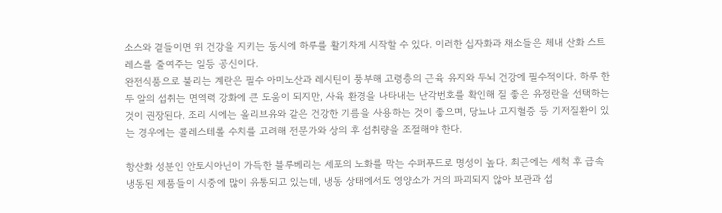소스와 곁들이면 위 건강을 지키는 동시에 하루를 활기차게 시작할 수 있다. 이러한 십자화과 채소들은 체내 산화 스트레스를 줄여주는 일등 공신이다.
완전식품으로 불리는 계란은 필수 아미노산과 레시틴이 풍부해 고령층의 근육 유지와 두뇌 건강에 필수적이다. 하루 한두 알의 섭취는 면역력 강화에 큰 도움이 되지만, 사육 환경을 나타내는 난각번호를 확인해 질 좋은 유정란을 선택하는 것이 권장된다. 조리 시에는 올리브유와 같은 건강한 기름을 사용하는 것이 좋으며, 당뇨나 고지혈증 등 기저질환이 있는 경우에는 콜레스테롤 수치를 고려해 전문가와 상의 후 섭취량을 조절해야 한다.

항산화 성분인 안토시아닌이 가득한 블루베리는 세포의 노화를 막는 수퍼푸드로 명성이 높다. 최근에는 세척 후 급속 냉동된 제품들이 시중에 많이 유통되고 있는데, 냉동 상태에서도 영양소가 거의 파괴되지 않아 보관과 섭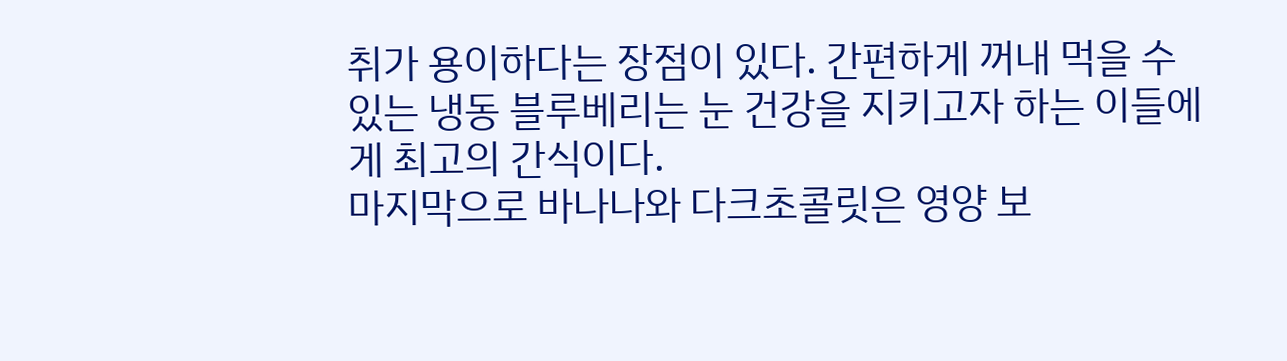취가 용이하다는 장점이 있다. 간편하게 꺼내 먹을 수 있는 냉동 블루베리는 눈 건강을 지키고자 하는 이들에게 최고의 간식이다.
마지막으로 바나나와 다크초콜릿은 영양 보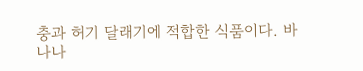충과 허기 달래기에 적합한 식품이다. 바나나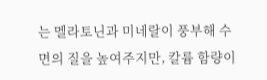는 멜라토닌과 미네랄이 풍부해 수면의 질을 높여주지만, 칼륨 함량이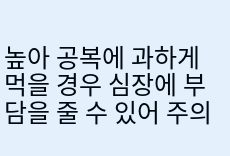높아 공복에 과하게 먹을 경우 심장에 부담을 줄 수 있어 주의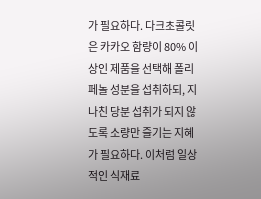가 필요하다. 다크초콜릿은 카카오 함량이 80% 이상인 제품을 선택해 폴리페놀 성분을 섭취하되, 지나친 당분 섭취가 되지 않도록 소량만 즐기는 지혜가 필요하다. 이처럼 일상적인 식재료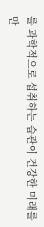를 과학적으로 섭취하는 습관이 건강한 미래를 만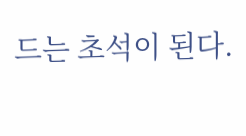드는 초석이 된다.